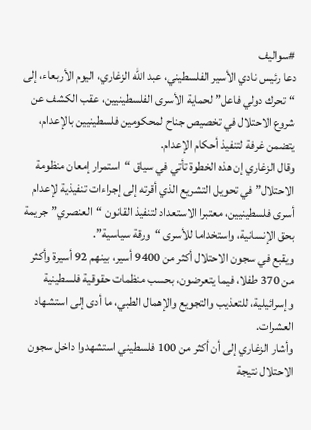#سواليف
دعا رئيس نادي الأسير الفلسطيني، عبد الله الزغاري، اليوم الأربعاء، إلى “تحرك دولي فاعل” لحماية الأسرى الفلسطينيين، عقب الكشف عن شروع الاحتلال في تخصيص جناح لمحكومين فلسطينيين بالإعدام، يتضمن غرفة لتنفيذ أحكام الإعدام.
وقال الزغاري إن هذه الخطوة تأتي في سياق “استمرار إمعان منظومة الاحتلال” في تحويل التشريع الذي أقرته إلى إجراءات تنفيذية لإعدام أسرى فلسطينيين، معتبرا الاستعداد لتنفيذ القانون “العنصري” جريمة بحق الإنسانية، واستخداما للأسرى “ورقة سياسية”.
ويقبع في سجون الاحتلال أكثر من 9400 أسير، بينهم 92 أسيرة وأكثر من 370 طفلا، فيما يتعرضون، بحسب منظمات حقوقية فلسطينية وإسرائيلية، للتعذيب والتجويع والإهمال الطبي، ما أدى إلى استشهاد العشرات.
وأشار الزغاري إلى أن أكثر من 100 فلسطيني استشهدوا داخل سجون الاحتلال نتيجة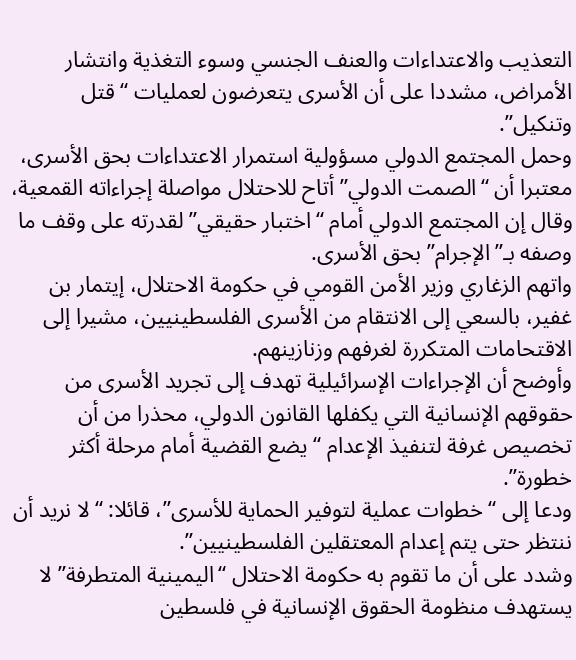التعذيب والاعتداءات والعنف الجنسي وسوء التغذية وانتشار الأمراض، مشددا على أن الأسرى يتعرضون لعمليات “قتل وتنكيل”.
وحمل المجتمع الدولي مسؤولية استمرار الاعتداءات بحق الأسرى، معتبرا أن “الصمت الدولي” أتاح للاحتلال مواصلة إجراءاته القمعية، وقال إن المجتمع الدولي أمام “اختبار حقيقي” لقدرته على وقف ما وصفه بـ”الإجرام” بحق الأسرى.
واتهم الزغاري وزير الأمن القومي في حكومة الاحتلال، إيتمار بن غفير، بالسعي إلى الانتقام من الأسرى الفلسطينيين، مشيرا إلى الاقتحامات المتكررة لغرفهم وزنازينهم.
وأوضح أن الإجراءات الإسرائيلية تهدف إلى تجريد الأسرى من حقوقهم الإنسانية التي يكفلها القانون الدولي، محذرا من أن تخصيص غرفة لتنفيذ الإعدام “يضع القضية أمام مرحلة أكثر خطورة”.
ودعا إلى “خطوات عملية لتوفير الحماية للأسرى”، قائلا: “لا نريد أن ننتظر حتى يتم إعدام المعتقلين الفلسطينيين”.
وشدد على أن ما تقوم به حكومة الاحتلال “اليمينية المتطرفة” لا يستهدف منظومة الحقوق الإنسانية في فلسطين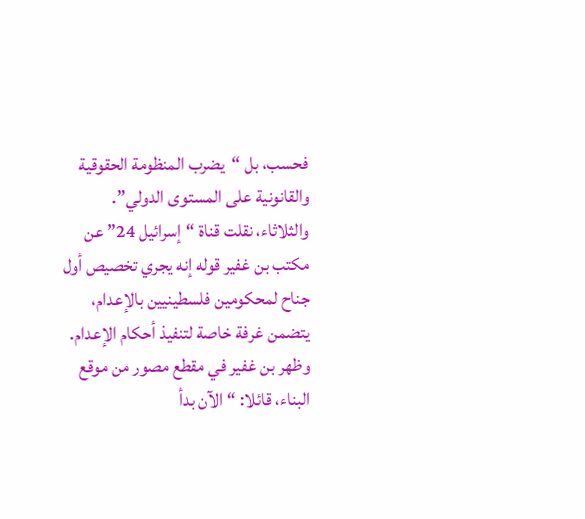فحسب، بل “يضرب المنظومة الحقوقية والقانونية على المستوى الدولي”.
والثلاثاء، نقلت قناة “إسرائيل 24” عن مكتب بن غفير قوله إنه يجري تخصيص أول جناح لمحكومين فلسطينيين بالإعدام، يتضمن غرفة خاصة لتنفيذ أحكام الإعدام.
وظهر بن غفير في مقطع مصور من موقع البناء، قائلا: “الآن بدأ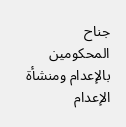جناح المحكومين بالإعدام ومنشأة الإعدام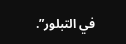في التبلور”.